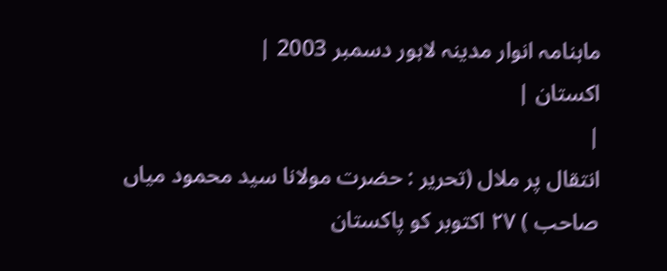ماہنامہ انوار مدینہ لاہور دسمبر 2003 |
اكستان |
|
انتقال پر ملال (تحریر : حضرت مولانا سید محمود میاں صاحب ) ٢٧ اکتوبر کو پاکستان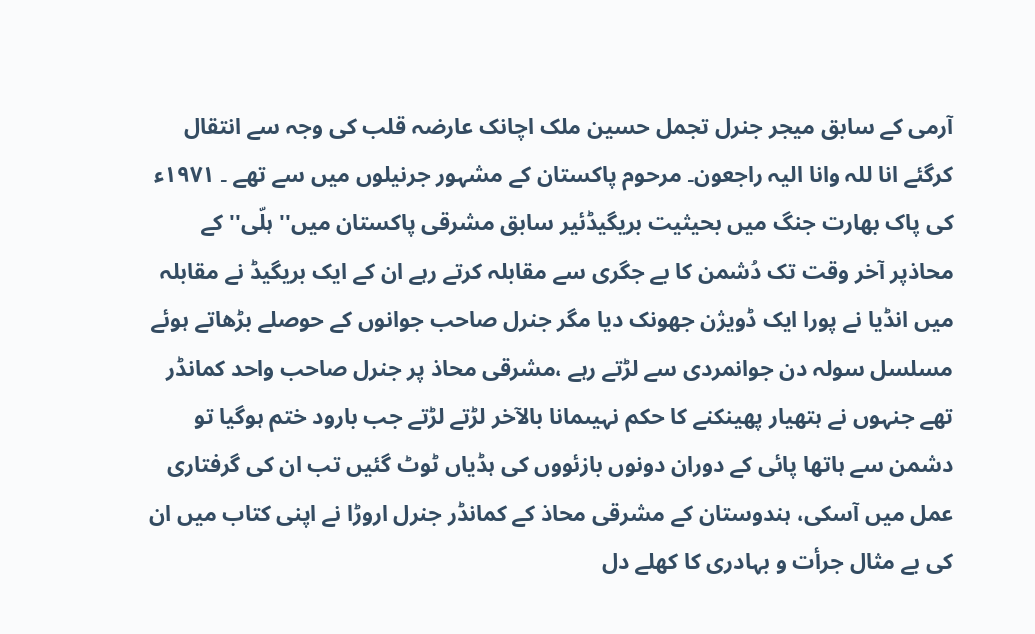آرمی کے سابق میجر جنرل تجمل حسین ملک اچانک عارضہ قلب کی وجہ سے انتقال کرگئے انا للہ وانا الیہ راجعون۔ مرحوم پاکستان کے مشہور جرنیلوں میں سے تھے ۔ ١٩٧١ء کی پاک بھارت جنگ میں بحیثیت بریگیڈئیر سابق مشرقی پاکستان میں'' ہلّی'' کے محاذپر آخر وقت تک دُشمن کا بے جگری سے مقابلہ کرتے رہے ان کے ایک بریگیڈ نے مقابلہ میں انڈیا نے پورا ایک ڈویژن جھونک دیا مگر جنرل صاحب جوانوں کے حوصلے بڑھاتے ہوئے مسلسل سولہ دن جوانمردی سے لڑتے رہے ،مشرقی محاذ پر جنرل صاحب واحد کمانڈر تھے جنہوں نے ہتھیار پھینکنے کا حکم نہیںمانا بالآخر لڑتے لڑتے جب بارود ختم ہوگیا تو دشمن سے ہاتھا پائی کے دوران دونوں بازئووں کی ہڈیاں ٹوٹ گئیں تب ان کی گرفتاری عمل میں آسکی، ہندوستان کے مشرقی محاذ کے کمانڈر جنرل اروڑا نے اپنی کتاب میں ان کی بے مثال جرأت و بہادری کا کھلے دل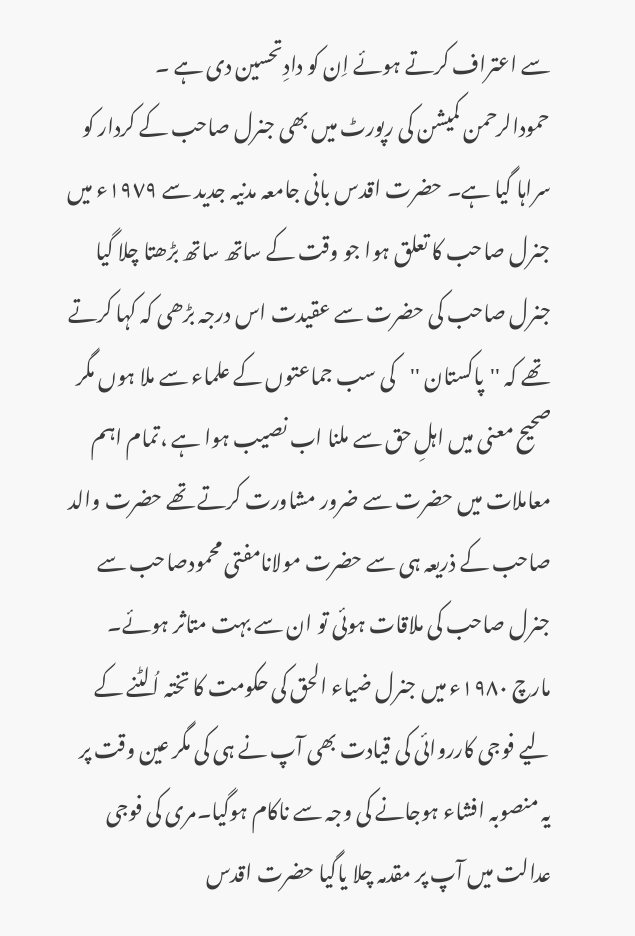سے اعتراف کرتے ہوئے اِن کو دادِتحسین دی ہے ۔ حمودالرحمن کمیشن کی رپورٹ میں بھی جنرل صاحب کے کردار کو سراہا گیا ہے۔ حضرت اقدس بانی جامعہ مدنیہ جدید سے ١٩٧٩ء میں جنرل صاحب کا تعلق ہوا جو وقت کے ساتھ ساتھ بڑھتا چلا گیا جنرل صاحب کی حضرت سے عقیدت اس درجہ بڑھی کہ کہا کرتے تھے کہ ''پاکستان ''کی سب جماعتوں کے علماء سے ملا ہوں مگر صحیح معنی میں اہلِ حق سے ملنا اب نصیب ہوا ہے ،تمام اہم معاملات میں حضرت سے ضرور مشاورت کرتے تھے حضرت والد صاحب کے ذریعہ ہی سے حضرت مولانامفتی محمودصاحب سے جنرل صاحب کی ملاقات ہوئی تو ان سے بہت متاثر ہوئے۔ مارچ ١٩٨٠ء میں جنرل ضیاء الحق کی حکومت کا تختہ اُلٹنے کے لیے فوجی کارروائی کی قیادت بھی آپ نے ہی کی مگر عین وقت پر یہ منصوبہ افشاء ہوجانے کی وجہ سے ناکام ہوگیا۔مری کی فوجی عدالت میں آپ پر مقدمہ چلا یاگیا حضرت اقدس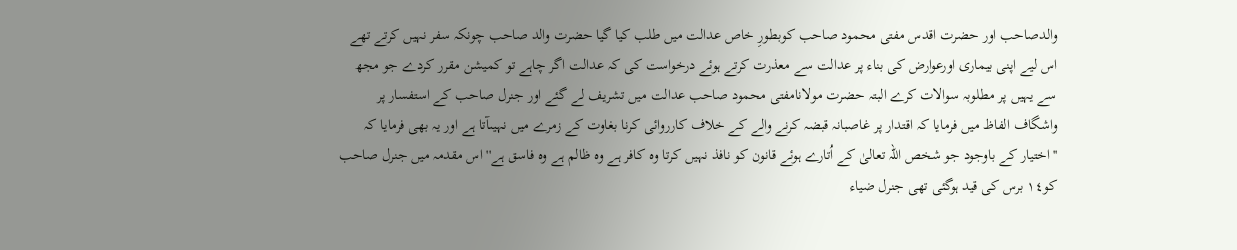والدصاحب اور حضرت اقدس مفتی محمود صاحب کوبطورِ خاص عدالت میں طلب کیا گیا حضرت والد صاحب چونکہ سفر نہیں کرتے تھے اس لیے اپنی بیماری اورعوارض کی بناء پر عدالت سے معذرت کرتے ہوئے درخواست کی کہ عدالت اگر چاہے تو کمیشن مقرر کردے جو مجھ سے یہیں پر مطلوبہ سوالات کرے البتہ حضرت مولانامفتی محمود صاحب عدالت میں تشریف لے گئے اور جنرل صاحب کے استفسار پر واشگاف الفاظ میں فرمایا کہ اقتدار پر غاصبانہ قبضہ کرنے والے کے خلاف کارروائی کرنا بغاوت کے زمرے میں نہیںآتا ہے اور یہ بھی فرمایا کہ ''اختیار کے باوجود جو شخص اللہ تعالیٰ کے اُتارے ہوئے قانون کو نافذ نہیں کرتا وہ کافر ہے وہ ظالم ہے وہ فاسق ہے'' اس مقدمہ میں جنرل صاحب کو١٤ برس کی قید ہوگئی تھی جنرل ضیاء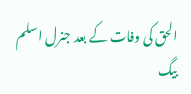الحق کی وفات کے بعد جنرل اسلم بیگ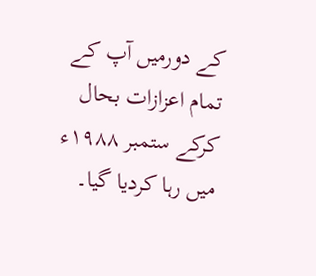کے دورمیں آپ کے تمام اعزازات بحال کرکے ستمبر ١٩٨٨ء میں رہا کردیا گیا۔